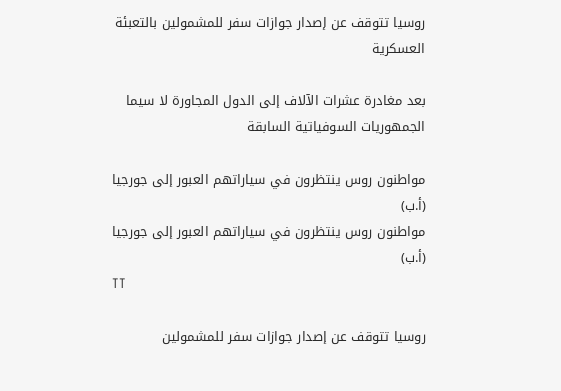روسيا تتوقف عن إصدار جوازات سفر للمشمولين بالتعبئة العسكرية

بعد مغادرة عشرات الآلاف إلى الدول المجاورة لا سيما الجمهوريات السوفياتية السابقة

مواطنون روس ينتظرون في سياراتهم العبور إلى جورجيا (أ.ب)
مواطنون روس ينتظرون في سياراتهم العبور إلى جورجيا (أ.ب)
TT

روسيا تتوقف عن إصدار جوازات سفر للمشمولين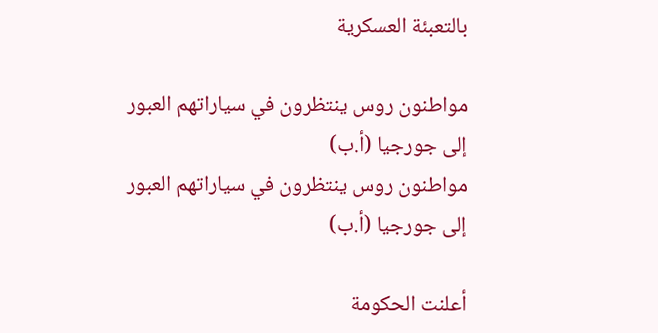بالتعبئة العسكرية

مواطنون روس ينتظرون في سياراتهم العبور إلى جورجيا (أ.ب)
مواطنون روس ينتظرون في سياراتهم العبور إلى جورجيا (أ.ب)

أعلنت الحكومة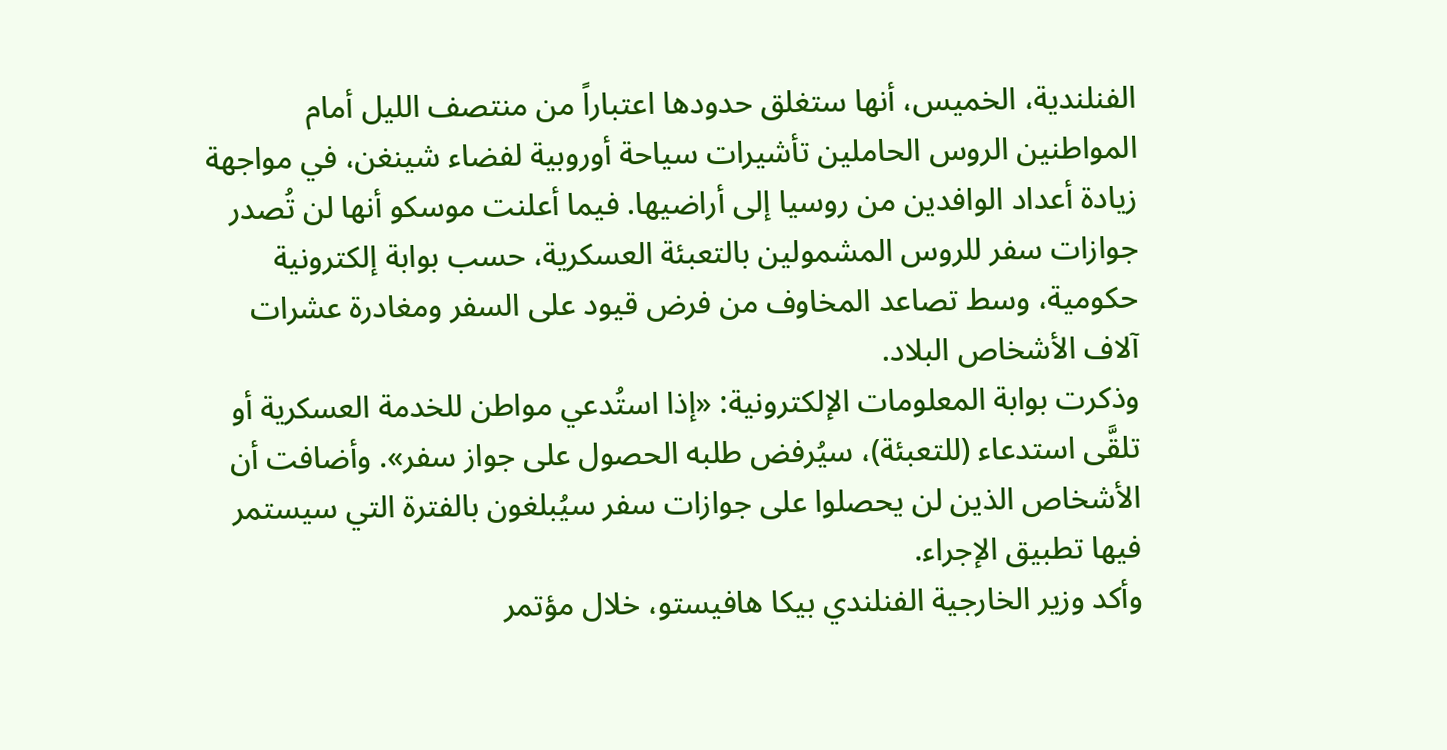الفنلندية، الخميس، أنها ستغلق حدودها اعتباراً من منتصف الليل أمام المواطنين الروس الحاملين تأشيرات سياحة أوروبية لفضاء شينغن، في مواجهة زيادة أعداد الوافدين من روسيا إلى أراضيها. فيما أعلنت موسكو أنها لن تُصدر جوازات سفر للروس المشمولين بالتعبئة العسكرية، حسب بوابة إلكترونية حكومية، وسط تصاعد المخاوف من فرض قيود على السفر ومغادرة عشرات آلاف الأشخاص البلاد.
وذكرت بوابة المعلومات الإلكترونية: «إذا استُدعي مواطن للخدمة العسكرية أو تلقَّى استدعاء (للتعبئة)، سيُرفض طلبه الحصول على جواز سفر». وأضافت أن الأشخاص الذين لن يحصلوا على جوازات سفر سيُبلغون بالفترة التي سيستمر فيها تطبيق الإجراء.
وأكد وزير الخارجية الفنلندي بيكا هافيستو، خلال مؤتمر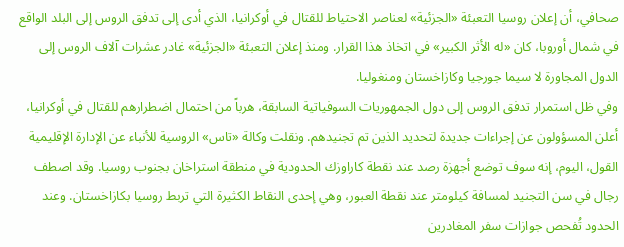صحافي، أن إعلان روسيا التعبئة «الجزئية» لعناصر الاحتياط للقتال في أوكرانيا، الذي أدى إلى تدفق الروس إلى البلد الواقع في شمال أوروبا، كان «له الأثر الكبير» في اتخاذ هذا القرار. ومنذ إعلان التعبئة «الجزئية» غادر عشرات آلاف الروس إلى الدول المجاورة لا سيما جورجيا وكازاخستان ومنغوليا.
وفي ظل استمرار تدفق الروس إلى دول الجمهوريات السوفياتية السابقة، هرباً من احتمال اضطرارهم للقتال في أوكرانيا، أعلن المسؤولون عن إجراءات جديدة لتحديد الذين تم تجنيدهم. ونقلت وكالة «تاس» الروسية للأنباء عن الإدارة الإقليمية القول، اليوم، إنه سوف توضع أجهزة رصد عند نقطة كاراوزك الحدودية في منطقة استراخان بجنوب روسيا. وقد اصطف رجال في سن التجنيد لمسافة كيلومتر عند نقطة العبور، وهي إحدى النقاط الكثيرة التي تربط روسيا بكازاخستان. وعند الحدود تُفحص جوازات سفر المغادرين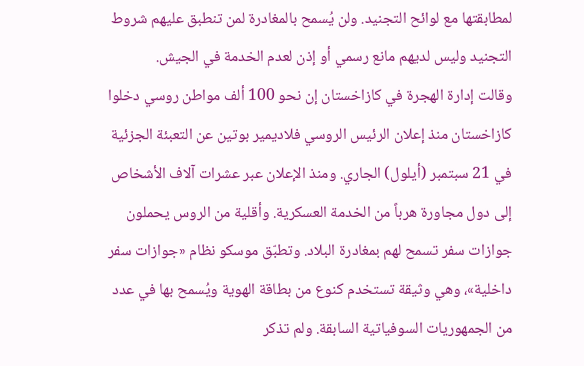لمطابقتها مع لوائح التجنيد. ولن يُسمح بالمغادرة لمن تنطبق عليهم شروط التجنيد وليس لديهم مانع رسمي أو إذن لعدم الخدمة في الجيش.
وقالت إدارة الهجرة في كازاخستان إن نحو 100 ألف مواطن روسي دخلوا كازاخستان منذ إعلان الرئيس الروسي فلاديمير بوتين عن التعبئة الجزئية في 21 سبتمبر (أيلول) الجاري. ومنذ الإعلان عبر عشرات آلاف الأشخاص إلى دول مجاورة هرباً من الخدمة العسكرية. وأقلية من الروس يحملون جوازات سفر تسمح لهم بمغادرة البلاد. وتطبّق موسكو نظام «جوازات سفر داخلية»، وهي وثيقة تستخدم كنوع من بطاقة الهوية ويُسمح بها في عدد من الجمهوريات السوفياتية السابقة. ولم تذكر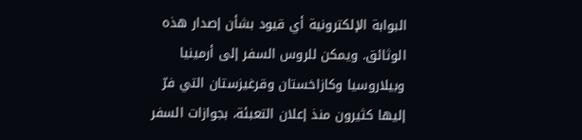البوابة الإلكترونية أي قيود بشأن إصدار هذه الوثائق. ويمكن للروس السفر إلى أرمينيا وبيلاروسيا وكازاخستان وقرغيزستان التي فرّ إليها كثيرون منذ إعلان التعبئة، بجوازات السفر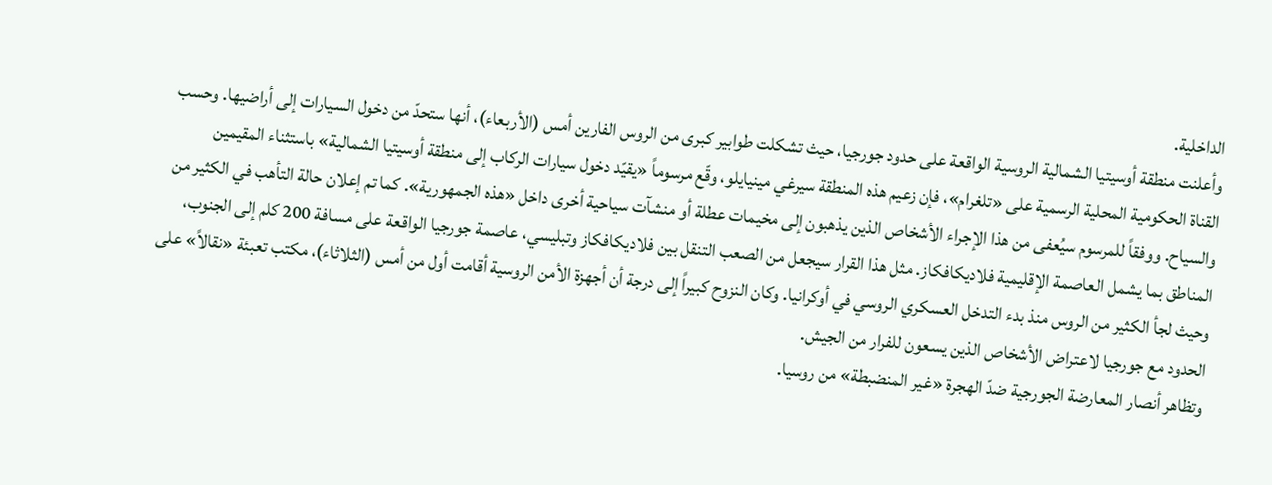الداخلية.
وأعلنت منطقة أوسيتيا الشمالية الروسية الواقعة على حدود جورجيا، حيث تشكلت طوابير كبرى من الروس الفارين أمس (الأربعاء)، أنها ستحدّ من دخول السيارات إلى أراضيها. وحسب القناة الحكومية المحلية الرسمية على «تلغرام»، فإن زعيم هذه المنطقة سيرغي مينيايلو، وقّع مرسوماً «يقيّد دخول سيارات الركاب إلى منطقة أوسيتيا الشمالية» باستثناء المقيمين والسياح. ووفقاً للمرسوم سيُعفى من هذا الإجراء الأشخاص الذين يذهبون إلى مخيمات عطلة أو منشآت سياحية أخرى داخل «هذه الجمهورية». كما تم إعلان حالة التأهب في الكثير من المناطق بما يشمل العاصمة الإقليمية فلاديكافكاز. مثل هذا القرار سيجعل من الصعب التنقل بين فلاديكافكاز وتبليسي، عاصمة جورجيا الواقعة على مسافة 200 كلم إلى الجنوب، وحيث لجأ الكثير من الروس منذ بدء التدخل العسكري الروسي في أوكرانيا. وكان النزوح كبيراً إلى درجة أن أجهزة الأمن الروسية أقامت أول من أمس (الثلاثاء)، مكتب تعبئة «نقالاً» على الحدود مع جورجيا لاعتراض الأشخاص الذين يسعون للفرار من الجيش.
وتظاهر أنصار المعارضة الجورجية ضدّ الهجرة «غير المنضبطة» من روسيا.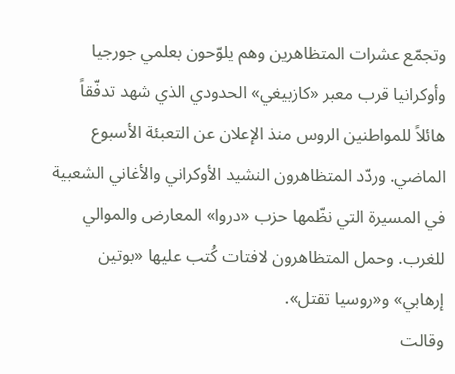وتجمّع عشرات المتظاهرين وهم يلوّحون بعلمي جورجيا وأوكرانيا قرب معبر «كازبيغي» الحدودي الذي شهد تدفّقاً هائلاً للمواطنين الروس منذ الإعلان عن التعبئة الأسبوع الماضي. وردّد المتظاهرون النشيد الأوكراني والأغاني الشعبية في المسيرة التي نظّمها حزب «دروا» المعارض والموالي للغرب. وحمل المتظاهرون لافتات كُتب عليها «بوتين إرهابي» و«روسيا تقتل».
وقالت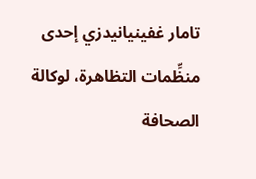تامار غفينيانيدزي إحدى منظِّمات التظاهرة، لوكالة الصحافة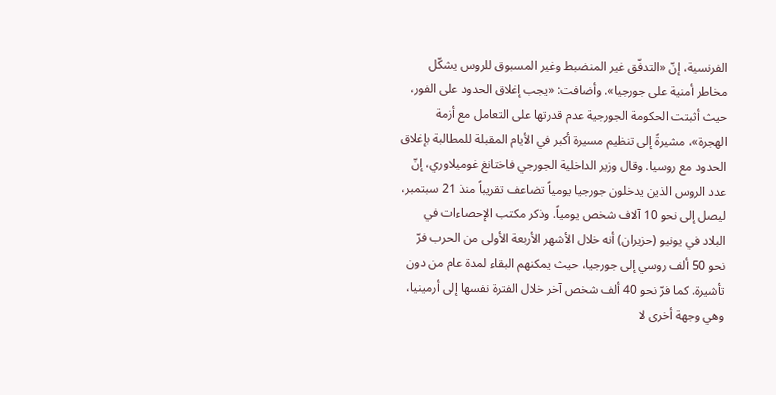الفرنسية، إنّ «التدفّق غير المنضبط وغير المسبوق للروس يشكّل مخاطر أمنية على جورجيا». وأضافت: «يجب إغلاق الحدود على الفور، حيث أثبتت الحكومة الجورجية عدم قدرتها على التعامل مع أزمة الهجرة»، مشيرةً إلى تنظيم مسيرة أكبر في الأيام المقبلة للمطالبة بإغلاق الحدود مع روسيا. وقال وزير الداخلية الجورجي فاختانغ غوميلاوري، إنّ عدد الروس الذين يدخلون جورجيا يومياً تضاعف تقريباً منذ 21 سبتمبر، ليصل إلى نحو 10 آلاف شخص يومياً. وذكر مكتب الإحصاءات في البلاد في يونيو (حزيران) أنه خلال الأشهر الأربعة الأولى من الحرب فرّ نحو 50 ألف روسي إلى جورجيا، حيث يمكنهم البقاء لمدة عام من دون تأشيرة. كما فرّ نحو 40 ألف شخص آخر خلال الفترة نفسها إلى أرمينيا، وهي وجهة أخرى لا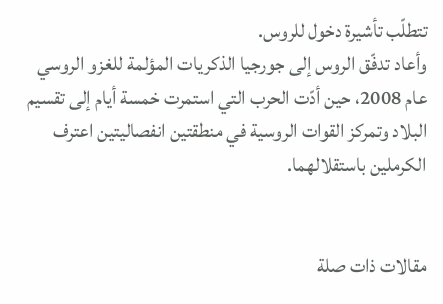تتطلّب تأشيرة دخول للروس.
وأعاد تدفّق الروس إلى جورجيا الذكريات المؤلمة للغزو الروسي عام 2008، حين أدّت الحرب التي استمرت خمسة أيام إلى تقسيم البلاد وتمركز القوات الروسية في منطقتين انفصاليتين اعترف الكرملين باستقلالهما.


مقالات ذات صلة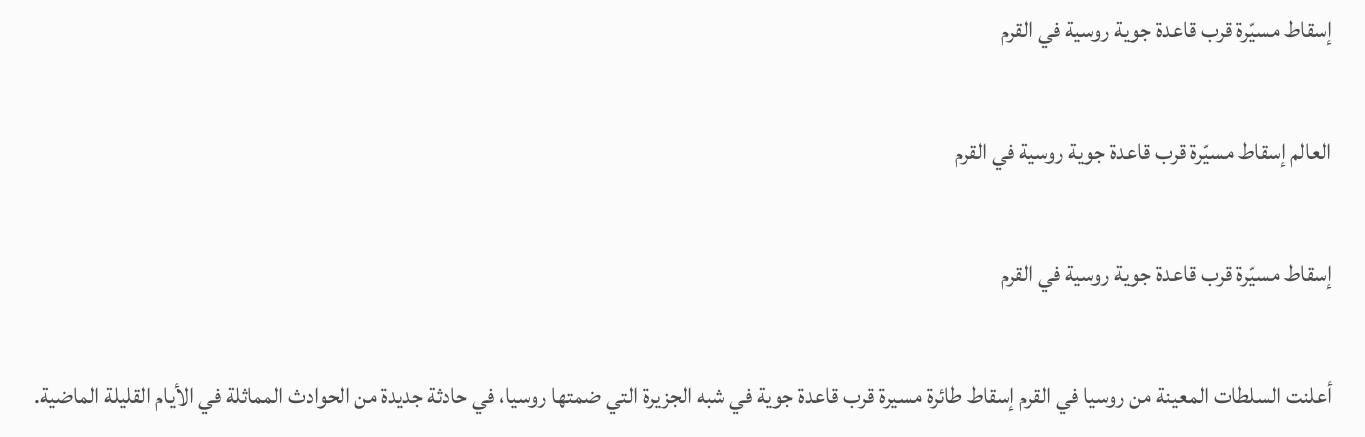إسقاط مسيّرة قرب قاعدة جوية روسية في القرم

العالم إسقاط مسيّرة قرب قاعدة جوية روسية في القرم

إسقاط مسيّرة قرب قاعدة جوية روسية في القرم

أعلنت السلطات المعينة من روسيا في القرم إسقاط طائرة مسيرة قرب قاعدة جوية في شبه الجزيرة التي ضمتها روسيا، في حادثة جديدة من الحوادث المماثلة في الأيام القليلة الماضية.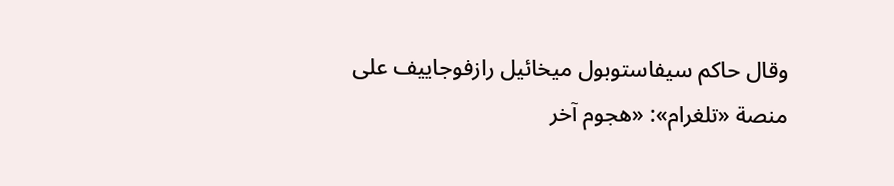وقال حاكم سيفاستوبول ميخائيل رازفوجاييف على منصة «تلغرام»: «هجوم آخر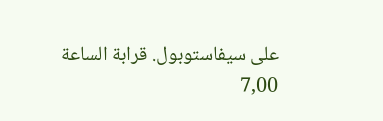على سيفاستوبول. قرابة الساعة 7,00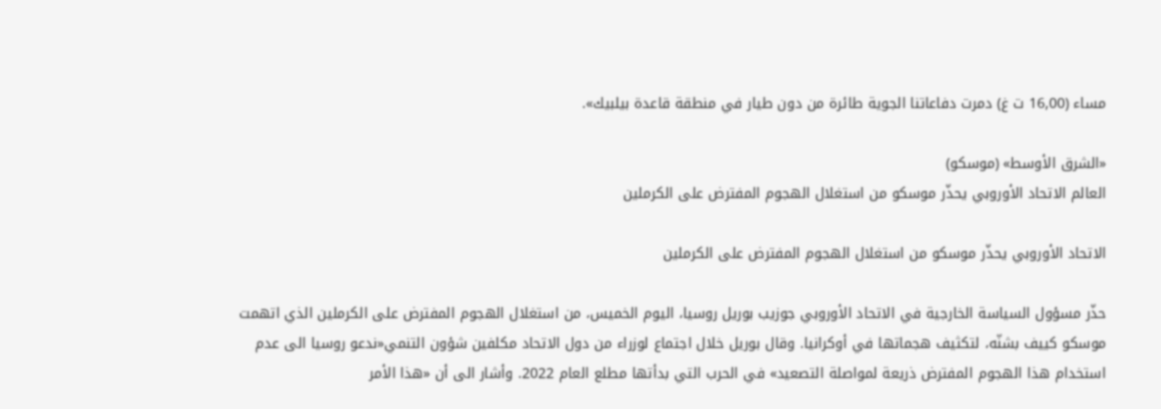مساء (16,00 ت غ) دمرت دفاعاتنا الجوية طائرة من دون طيار في منطقة قاعدة بيلبيك».

«الشرق الأوسط» (موسكو)
العالم الاتحاد الأوروبي يحذّر موسكو من استغلال الهجوم المفترض على الكرملين

الاتحاد الأوروبي يحذّر موسكو من استغلال الهجوم المفترض على الكرملين

حذّر مسؤول السياسة الخارجية في الاتحاد الأوروبي جوزيب بوريل روسيا، اليوم الخميس، من استغلال الهجوم المفترض على الكرملين الذي اتهمت موسكو كييف بشنّه، لتكثيف هجماتها في أوكرانيا. وقال بوريل خلال اجتماع لوزراء من دول الاتحاد مكلفين شؤون التنمي«ندعو روسيا الى عدم استخدام هذا الهجوم المفترض ذريعة لمواصلة التصعيد» في الحرب التي بدأتها مطلع العام 2022. وأشار الى أن «هذا الأمر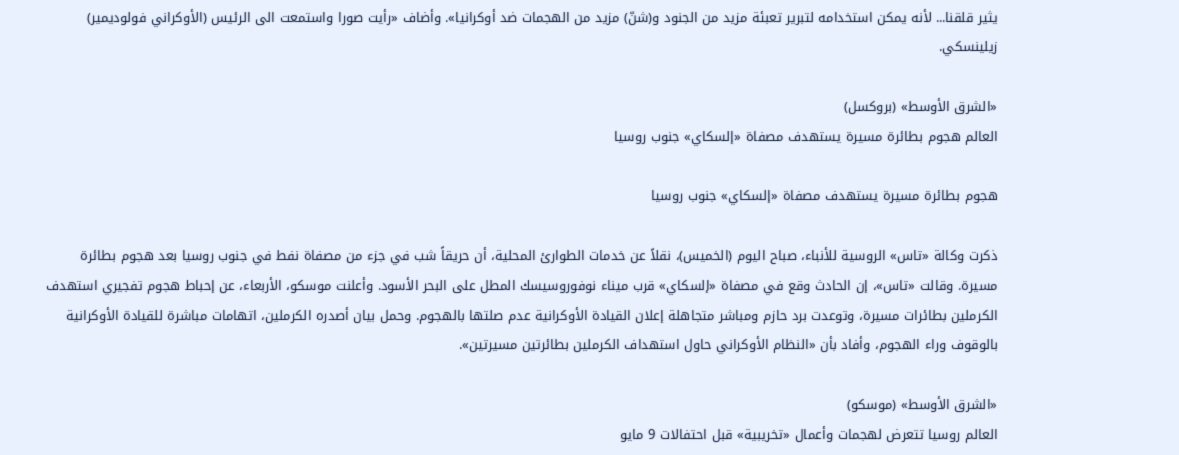يثير قلقنا... لأنه يمكن استخدامه لتبرير تعبئة مزيد من الجنود و(شنّ) مزيد من الهجمات ضد أوكرانيا». وأضاف «رأيت صورا واستمعت الى الرئيس (الأوكراني فولوديمير) زيلينسكي.

«الشرق الأوسط» (بروكسل)
العالم هجوم بطائرة مسيرة يستهدف مصفاة «إلسكاي» جنوب روسيا

هجوم بطائرة مسيرة يستهدف مصفاة «إلسكاي» جنوب روسيا

ذكرت وكالة «تاس» الروسية للأنباء، صباح اليوم (الخميس)، نقلاً عن خدمات الطوارئ المحلية، أن حريقاً شب في جزء من مصفاة نفط في جنوب روسيا بعد هجوم بطائرة مسيرة. وقالت «تاس»، إن الحادث وقع في مصفاة «إلسكاي» قرب ميناء نوفوروسيسك المطل على البحر الأسود. وأعلنت موسكو، الأربعاء، عن إحباط هجوم تفجيري استهدف الكرملين بطائرات مسيرة، وتوعدت برد حازم ومباشر متجاهلة إعلان القيادة الأوكرانية عدم صلتها بالهجوم. وحمل بيان أصدره الكرملين، اتهامات مباشرة للقيادة الأوكرانية بالوقوف وراء الهجوم، وأفاد بأن «النظام الأوكراني حاول استهداف الكرملين بطائرتين مسيرتين».

«الشرق الأوسط» (موسكو)
العالم روسيا تتعرض لهجمات وأعمال «تخريبية» قبل احتفالات 9 مايو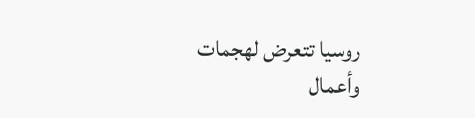روسيا تتعرض لهجمات وأعمال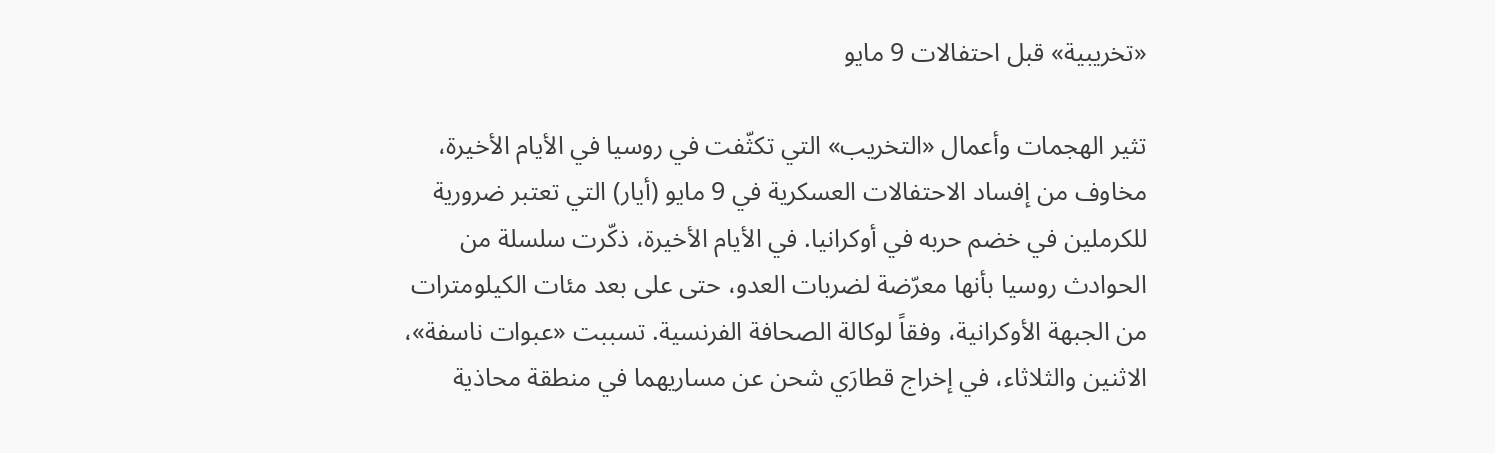«تخريبية» قبل احتفالات 9 مايو

تثير الهجمات وأعمال «التخريب» التي تكثّفت في روسيا في الأيام الأخيرة، مخاوف من إفساد الاحتفالات العسكرية في 9 مايو (أيار) التي تعتبر ضرورية للكرملين في خضم حربه في أوكرانيا. في الأيام الأخيرة، ذكّرت سلسلة من الحوادث روسيا بأنها معرّضة لضربات العدو، حتى على بعد مئات الكيلومترات من الجبهة الأوكرانية، وفقاً لوكالة الصحافة الفرنسية. تسببت «عبوات ناسفة»، الاثنين والثلاثاء، في إخراج قطارَي شحن عن مساريهما في منطقة محاذية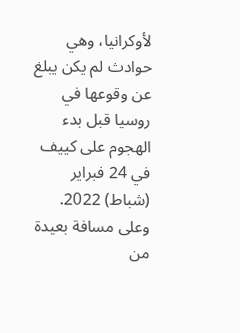لأوكرانيا، وهي حوادث لم يكن يبلغ عن وقوعها في روسيا قبل بدء الهجوم على كييف في 24 فبراير (شباط) 2022. وعلى مسافة بعيدة من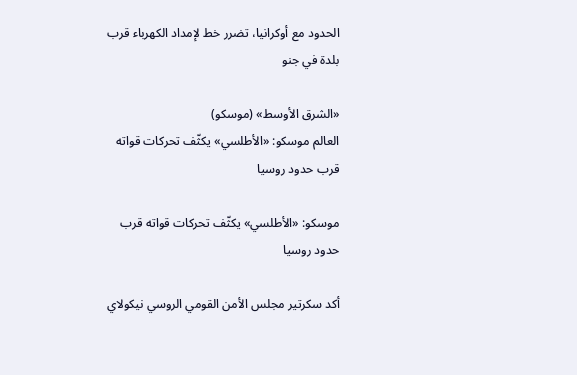الحدود مع أوكرانيا، تضرر خط لإمداد الكهرباء قرب بلدة في جنو

«الشرق الأوسط» (موسكو)
العالم موسكو: «الأطلسي» يكثّف تحركات قواته قرب حدود روسيا

موسكو: «الأطلسي» يكثّف تحركات قواته قرب حدود روسيا

أكد سكرتير مجلس الأمن القومي الروسي نيكولاي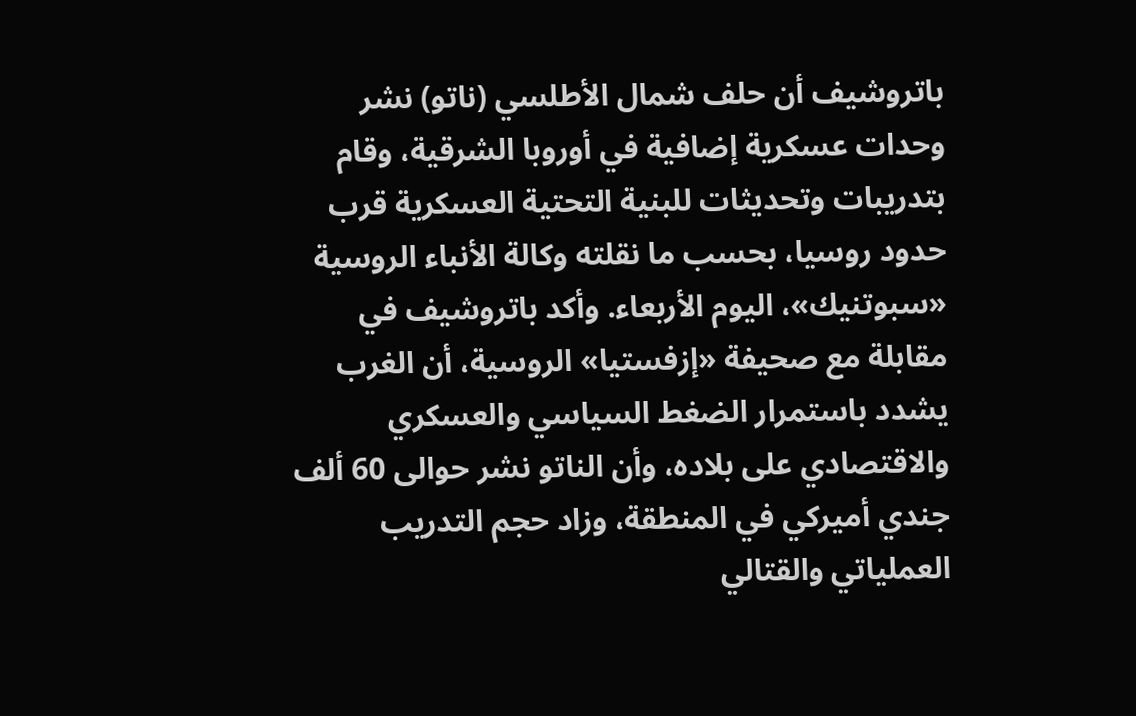باتروشيف أن حلف شمال الأطلسي (ناتو) نشر وحدات عسكرية إضافية في أوروبا الشرقية، وقام بتدريبات وتحديثات للبنية التحتية العسكرية قرب حدود روسيا، بحسب ما نقلته وكالة الأنباء الروسية «سبوتنيك»، اليوم الأربعاء. وأكد باتروشيف في مقابلة مع صحيفة «إزفستيا» الروسية، أن الغرب يشدد باستمرار الضغط السياسي والعسكري والاقتصادي على بلاده، وأن الناتو نشر حوالى 60 ألف جندي أميركي في المنطقة، وزاد حجم التدريب العملياتي والقتالي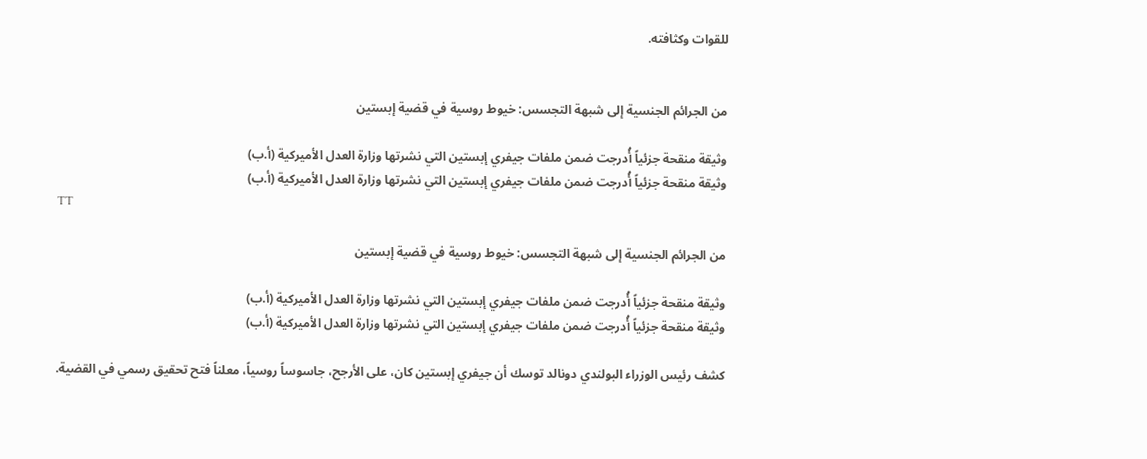للقوات وكثافته.


من الجرائم الجنسية إلى شبهة التجسس: خيوط روسية في قضية إبستين

وثيقة منقحة جزئياً أُدرجت ضمن ملفات جيفري إبستين التي نشرتها وزارة العدل الأميركية (أ.ب)
وثيقة منقحة جزئياً أُدرجت ضمن ملفات جيفري إبستين التي نشرتها وزارة العدل الأميركية (أ.ب)
TT

من الجرائم الجنسية إلى شبهة التجسس: خيوط روسية في قضية إبستين

وثيقة منقحة جزئياً أُدرجت ضمن ملفات جيفري إبستين التي نشرتها وزارة العدل الأميركية (أ.ب)
وثيقة منقحة جزئياً أُدرجت ضمن ملفات جيفري إبستين التي نشرتها وزارة العدل الأميركية (أ.ب)

كشف رئيس الوزراء البولندي دونالد توسك أن جيفري إبستين كان، على الأرجح، جاسوساً روسياً، معلناً فتح تحقيق رسمي في القضية.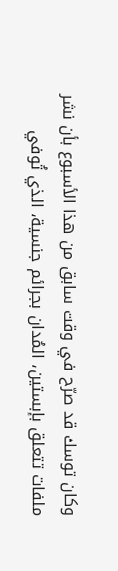وكان توسك قد صرّح في وقت سابق من هذا الأسبوع بأن نشر ملفات تتعلق بإبستين، المُدان بجرائم جنسية، الذي تُوفي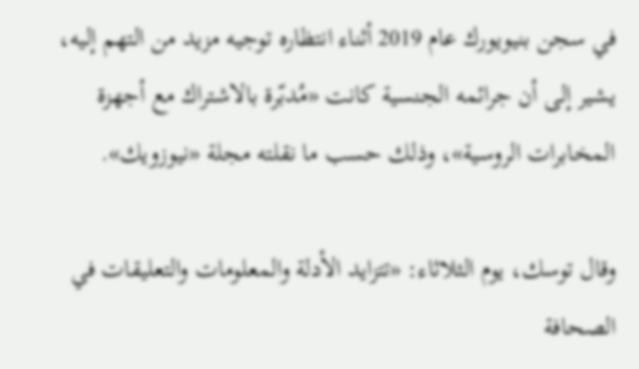في سجن بنيويورك عام 2019 أثناء انتظاره توجيه مزيد من التهم إليه، يشير إلى أن جرائمه الجنسية كانت «مُدبّرة بالاشتراك مع أجهزة المخابرات الروسية»، وذلك حسب ما نقلته مجلة «نيوزويك».

وقال توسك، يوم الثلاثاء: «تتزايد الأدلة والمعلومات والتعليقات في الصحافة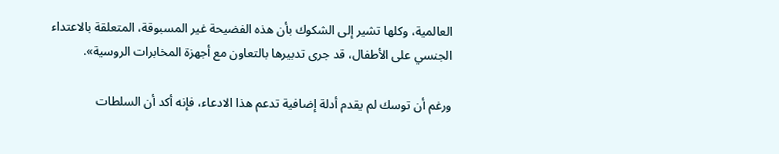العالمية، وكلها تشير إلى الشكوك بأن هذه الفضيحة غير المسبوقة، المتعلقة بالاعتداء الجنسي على الأطفال، قد جرى تدبيرها بالتعاون مع أجهزة المخابرات الروسية».

ورغم أن توسك لم يقدم أدلة إضافية تدعم هذا الادعاء، فإنه أكد أن السلطات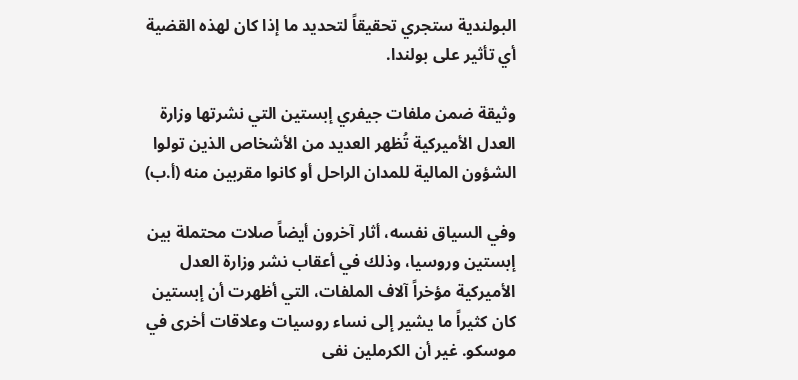البولندية ستجري تحقيقاً لتحديد ما إذا كان لهذه القضية أي تأثير على بولندا.

وثيقة ضمن ملفات جيفري إبستين التي نشرتها وزارة العدل الأميركية تُظهر العديد من الأشخاص الذين تولوا الشؤون المالية للمدان الراحل أو كانوا مقربين منه (أ.ب)

وفي السياق نفسه، أثار آخرون أيضاً صلات محتملة بين إبستين وروسيا، وذلك في أعقاب نشر وزارة العدل الأميركية مؤخراً آلاف الملفات، التي أظهرت أن إبستين كان كثيراً ما يشير إلى نساء روسيات وعلاقات أخرى في موسكو. غير أن الكرملين نفى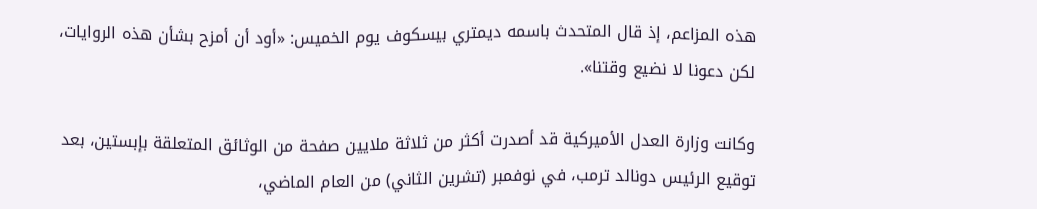هذه المزاعم، إذ قال المتحدث باسمه ديمتري بيسكوف يوم الخميس: «أود أن أمزح بشأن هذه الروايات، لكن دعونا لا نضيع وقتنا».

وكانت وزارة العدل الأميركية قد أصدرت أكثر من ثلاثة ملايين صفحة من الوثائق المتعلقة بإبستين، بعد توقيع الرئيس دونالد ترمب، في نوفمبر (تشرين الثاني) من العام الماضي،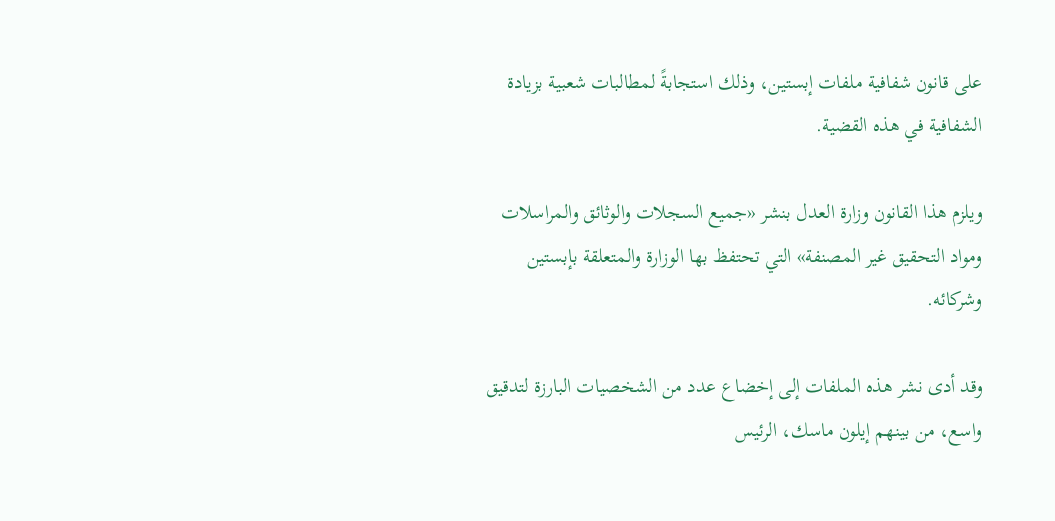على قانون شفافية ملفات إبستين، وذلك استجابةً لمطالبات شعبية بزيادة الشفافية في هذه القضية.

ويلزم هذا القانون وزارة العدل بنشر «جميع السجلات والوثائق والمراسلات ومواد التحقيق غير المصنفة» التي تحتفظ بها الوزارة والمتعلقة بإبستين وشركائه.

وقد أدى نشر هذه الملفات إلى إخضاع عدد من الشخصيات البارزة لتدقيق واسع، من بينهم إيلون ماسك، الرئيس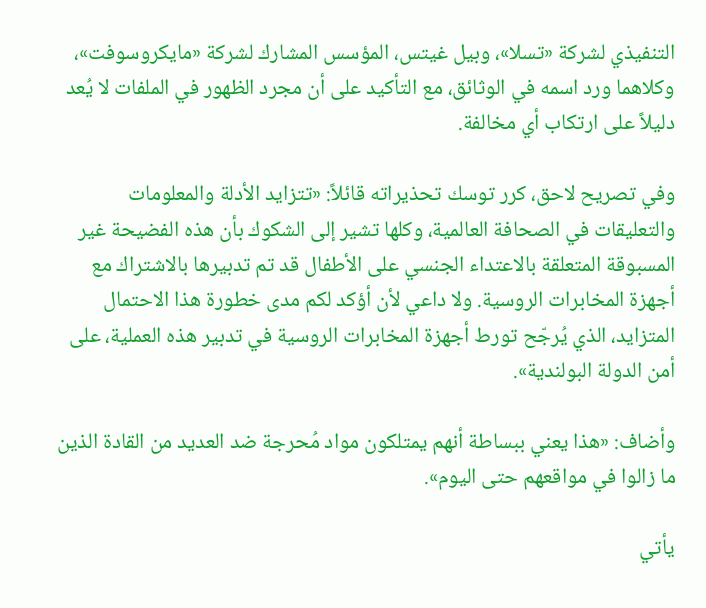التنفيذي لشركة «تسلا»، وبيل غيتس، المؤسس المشارك لشركة «مايكروسوفت»، وكلاهما ورد اسمه في الوثائق، مع التأكيد على أن مجرد الظهور في الملفات لا يُعد دليلاً على ارتكاب أي مخالفة.

وفي تصريح لاحق، كرر توسك تحذيراته قائلاً: «تتزايد الأدلة والمعلومات والتعليقات في الصحافة العالمية، وكلها تشير إلى الشكوك بأن هذه الفضيحة غير المسبوقة المتعلقة بالاعتداء الجنسي على الأطفال قد تم تدبيرها بالاشتراك مع أجهزة المخابرات الروسية. ولا داعي لأن أؤكد لكم مدى خطورة هذا الاحتمال المتزايد، الذي يُرجّح تورط أجهزة المخابرات الروسية في تدبير هذه العملية، على أمن الدولة البولندية».

وأضاف: «هذا يعني ببساطة أنهم يمتلكون مواد مُحرجة ضد العديد من القادة الذين ما زالوا في مواقعهم حتى اليوم».

يأتي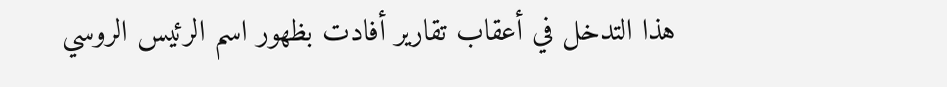هذا التدخل في أعقاب تقارير أفادت بظهور اسم الرئيس الروسي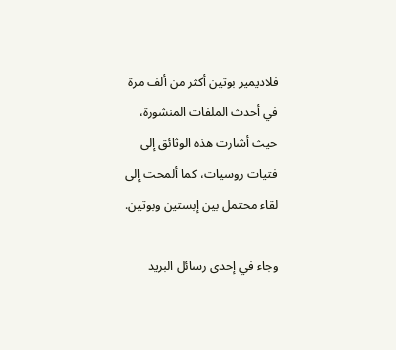فلاديمير بوتين أكثر من ألف مرة في أحدث الملفات المنشورة، حيث أشارت هذه الوثائق إلى فتيات روسيات، كما ألمحت إلى لقاء محتمل بين إبستين وبوتين.

وجاء في إحدى رسائل البريد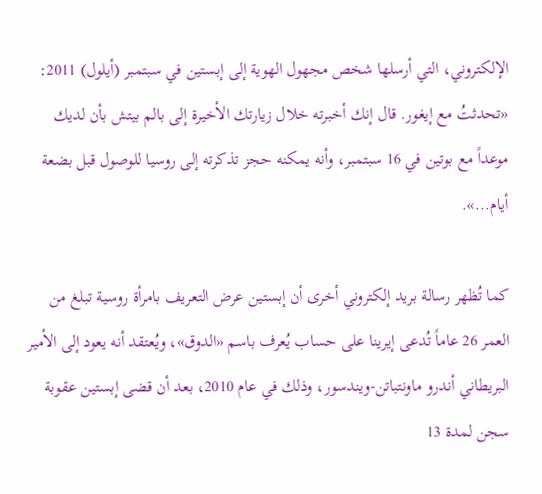الإلكتروني، التي أرسلها شخص مجهول الهوية إلى إبستين في سبتمبر (أيلول) 2011: «تحدثتُ مع إيغور. قال إنك أخبرته خلال زيارتك الأخيرة إلى بالم بيتش بأن لديك موعداً مع بوتين في 16 سبتمبر، وأنه يمكنه حجز تذكرته إلى روسيا للوصول قبل بضعة أيام...».

كما تُظهر رسالة بريد إلكتروني أخرى أن إبستين عرض التعريف بامرأة روسية تبلغ من العمر 26 عاماً تُدعى إيرينا على حساب يُعرف باسم «الدوق»، ويُعتقد أنه يعود إلى الأمير البريطاني أندرو ماونتباتن-ويندسور، وذلك في عام 2010، بعد أن قضى إبستين عقوبة سجن لمدة 13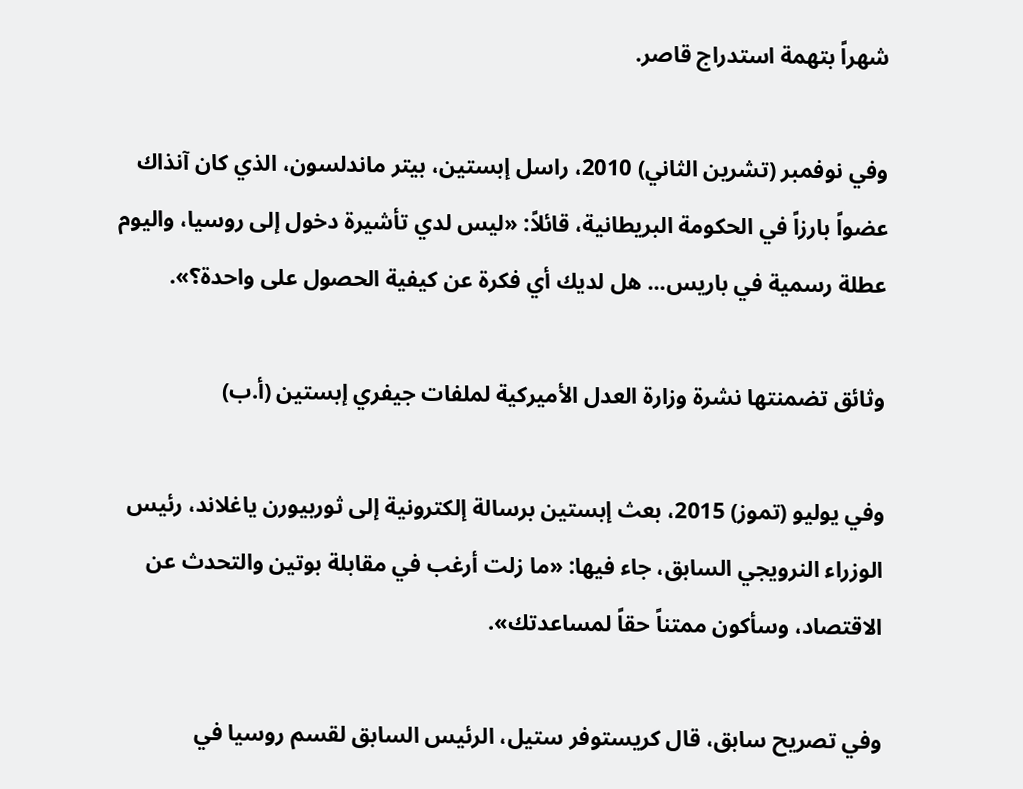شهراً بتهمة استدراج قاصر.

وفي نوفمبر (تشرين الثاني) 2010، راسل إبستين، بيتر ماندلسون، الذي كان آنذاك عضواً بارزاً في الحكومة البريطانية، قائلاً: «ليس لدي تأشيرة دخول إلى روسيا، واليوم عطلة رسمية في باريس... هل لديك أي فكرة عن كيفية الحصول على واحدة؟».

وثائق تضمنتها نشرة وزارة العدل الأميركية لملفات جيفري إبستين (أ.ب)

وفي يوليو (تموز) 2015، بعث إبستين برسالة إلكترونية إلى ثوربيورن ياغلاند، رئيس الوزراء النرويجي السابق، جاء فيها: «ما زلت أرغب في مقابلة بوتين والتحدث عن الاقتصاد، وسأكون ممتناً حقاً لمساعدتك».

وفي تصريح سابق، قال كريستوفر ستيل، الرئيس السابق لقسم روسيا في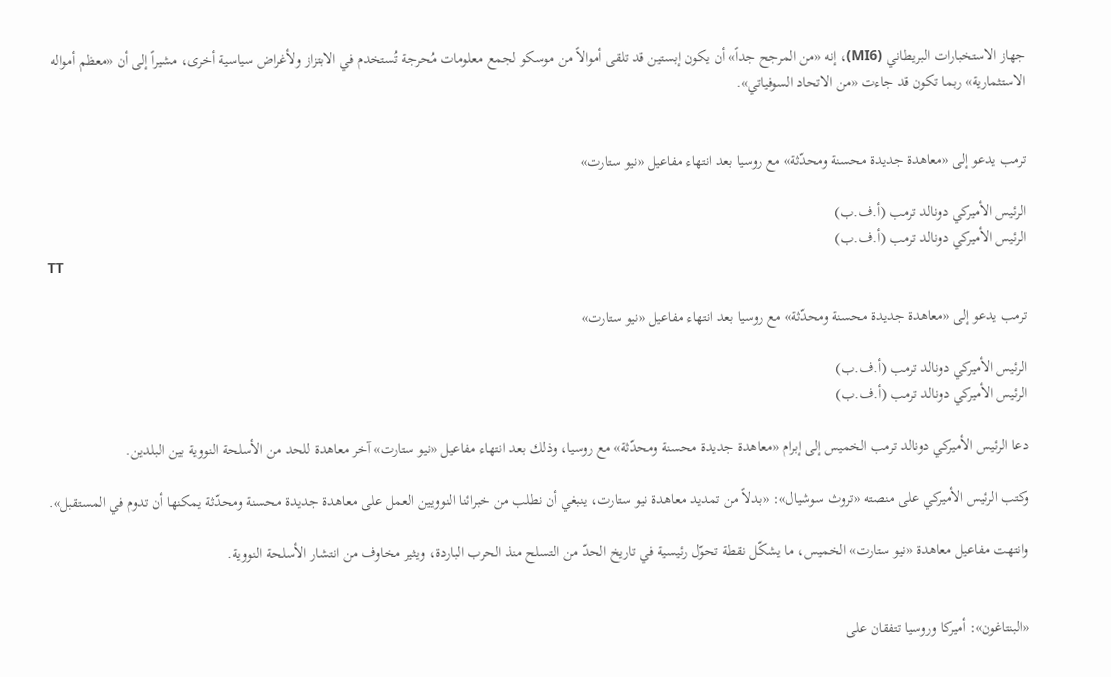جهاز الاستخبارات البريطاني (MI6)، إنه «من المرجح جداً» أن يكون إبستين قد تلقى أموالاً من موسكو لجمع معلومات مُحرجة تُستخدم في الابتزاز ولأغراض سياسية أخرى، مشيراً إلى أن «معظم أمواله الاستثمارية» ربما تكون قد جاءت «من الاتحاد السوفياتي».


ترمب يدعو إلى «معاهدة جديدة محسنة ومحدّثة» مع روسيا بعد انتهاء مفاعيل «نيو ستارت»

الرئيس الأميركي دونالد ترمب (أ.ف.ب)
الرئيس الأميركي دونالد ترمب (أ.ف.ب)
TT

ترمب يدعو إلى «معاهدة جديدة محسنة ومحدّثة» مع روسيا بعد انتهاء مفاعيل «نيو ستارت»

الرئيس الأميركي دونالد ترمب (أ.ف.ب)
الرئيس الأميركي دونالد ترمب (أ.ف.ب)

دعا الرئيس الأميركي دونالد ترمب الخميس إلى إبرام «معاهدة جديدة محسنة ومحدّثة» مع روسيا، وذلك بعد انتهاء مفاعيل «نيو ستارت» آخر معاهدة للحد من الأسلحة النووية بين البلدين.

وكتب الرئيس الأميركي على منصته «تروث سوشيال»: «بدلاً من تمديد معاهدة نيو ستارت، ينبغي أن نطلب من خبرائنا النوويين العمل على معاهدة جديدة محسنة ومحدّثة يمكنها أن تدوم في المستقبل».

وانتهت مفاعيل معاهدة «نيو ستارت» الخميس، ما يشكّل نقطة تحوّل رئيسية في تاريخ الحدّ من التسلح منذ الحرب الباردة، ويثير مخاوف من انتشار الأسلحة النووية.


«البنتاغون»: أميركا وروسيا تتفقان على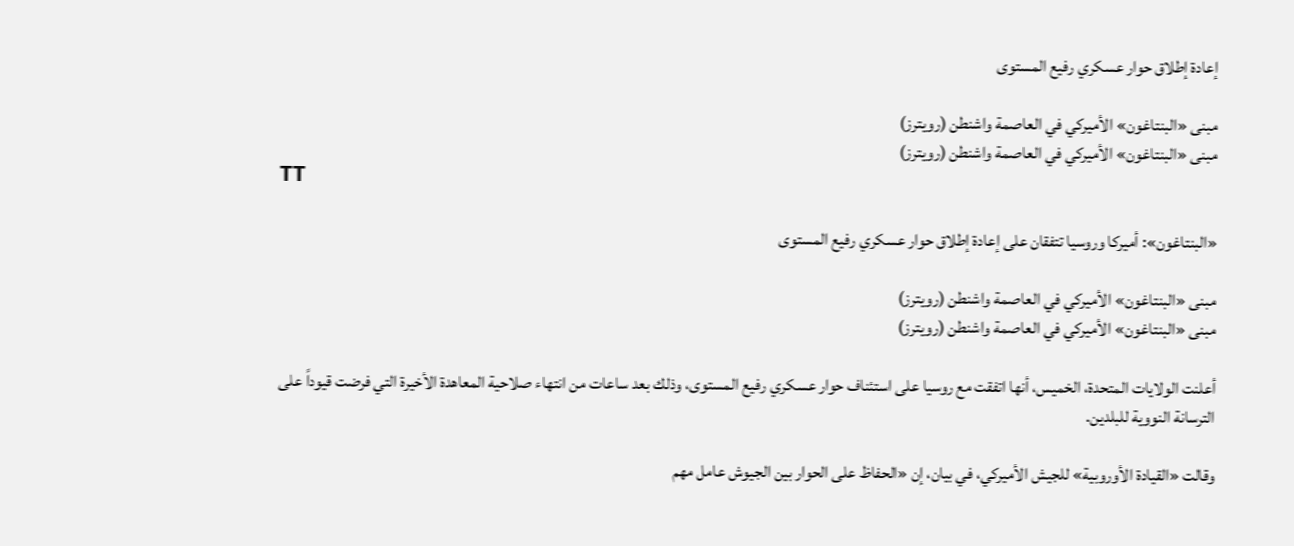إعادة إطلاق حوار عسكري رفيع المستوى

مبنى «البنتاغون» الأميركي في العاصمة واشنطن (رويترز)
مبنى «البنتاغون» الأميركي في العاصمة واشنطن (رويترز)
TT

«البنتاغون»: أميركا وروسيا تتفقان على إعادة إطلاق حوار عسكري رفيع المستوى

مبنى «البنتاغون» الأميركي في العاصمة واشنطن (رويترز)
مبنى «البنتاغون» الأميركي في العاصمة واشنطن (رويترز)

أعلنت الولايات المتحدة، الخميس، أنها اتفقت مع روسيا على استئناف حوار عسكري رفيع المستوى، وذلك بعد ساعات من انتهاء صلاحية المعاهدة الأخيرة التي فرضت قيوداً على الترسانة النووية للبلدين.

وقالت «القيادة الأوروبية» للجيش الأميركي، في بيان، إن «الحفاظ على الحوار بين الجيوش عامل مهم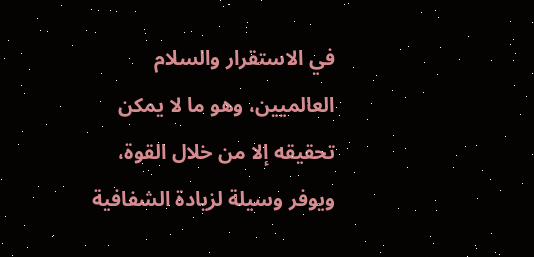في الاستقرار والسلام العالميين، وهو ما لا يمكن تحقيقه إلا من خلال القوة، ويوفر وسيلة لزيادة الشفافية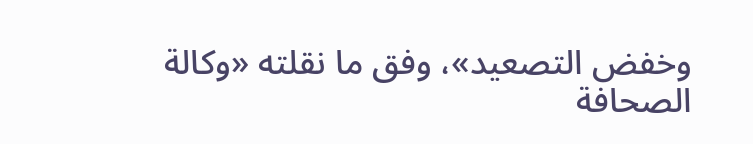وخفض التصعيد»، وفق ما نقلته «وكالة الصحافة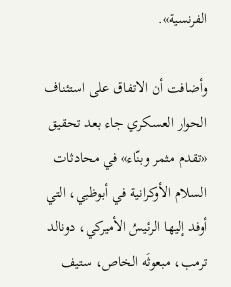الفرنسية».

وأضافت أن الاتفاق على استئناف الحوار العسكري جاء بعد تحقيق «تقدم مثمر وبنّاء» في محادثات السلام الأوكرانية في أبوظبي، التي أوفد إليها الرئيسُ الأميركي، دونالد ترمب، مبعوثَه الخاص، ستيف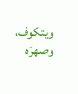ويتكوف، وصهرَه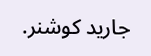جاريد كوشنر.